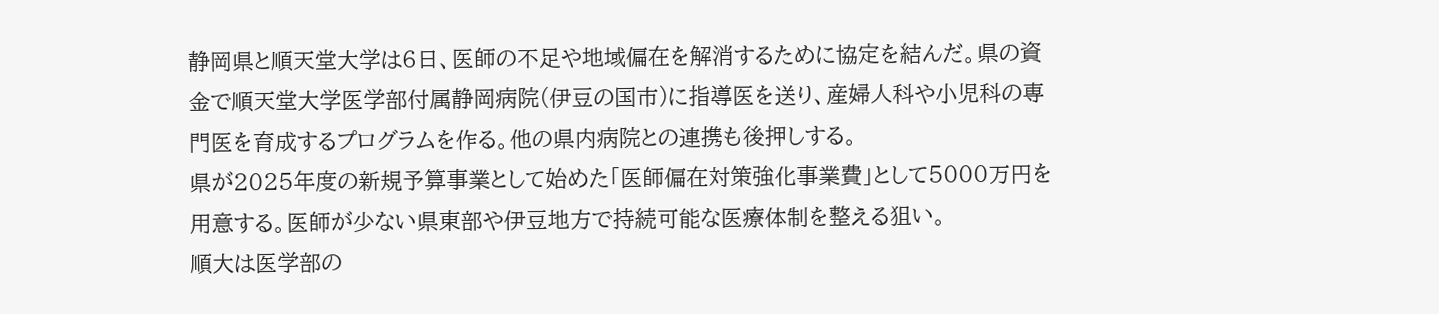静岡県と順天堂大学は6日、医師の不足や地域偏在を解消するために協定を結んだ。県の資金で順天堂大学医学部付属静岡病院(伊豆の国市)に指導医を送り、産婦人科や小児科の専門医を育成するプログラムを作る。他の県内病院との連携も後押しする。
県が2025年度の新規予算事業として始めた「医師偏在対策強化事業費」として5000万円を用意する。医師が少ない県東部や伊豆地方で持続可能な医療体制を整える狙い。
順大は医学部の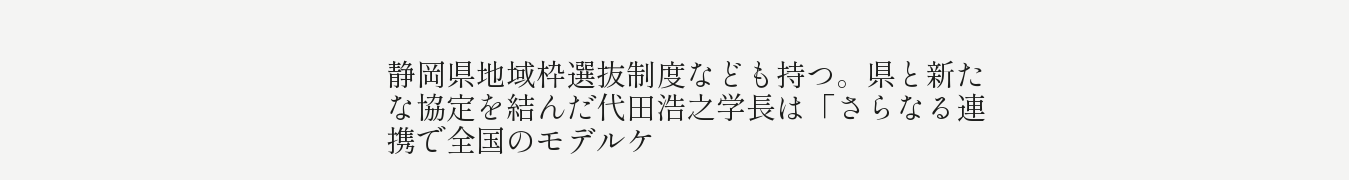静岡県地域枠選抜制度なども持つ。県と新たな協定を結んだ代田浩之学長は「さらなる連携で全国のモデルケ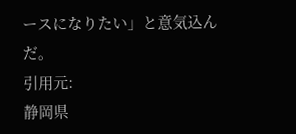ースになりたい」と意気込んだ。
引用元:
静岡県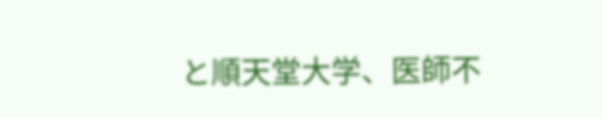と順天堂大学、医師不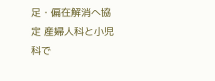足・偏在解消へ協定 産婦人科と小児科で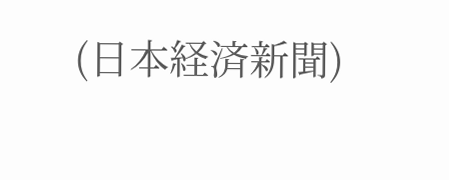(日本経済新聞)